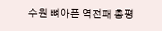수원 뼈아픈 역전패 총평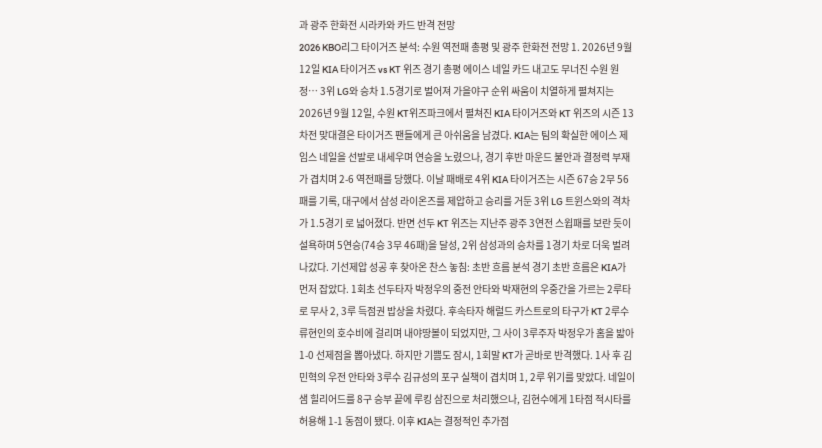과 광주 한화전 시라카와 카드 반격 전망
2026 KBO리그 타이거즈 분석: 수원 역전패 총평 및 광주 한화전 전망 1. 2026년 9월 12일 KIA 타이거즈 vs KT 위즈 경기 총평 에이스 네일 카드 내고도 무너진 수원 원정… 3위 LG와 승차 1.5경기로 벌어져 가을야구 순위 싸움이 치열하게 펼쳐지는 2026년 9월 12일, 수원 KT위즈파크에서 펼쳐진 KIA 타이거즈와 KT 위즈의 시즌 13차전 맞대결은 타이거즈 팬들에게 큰 아쉬움을 남겼다. KIA는 팀의 확실한 에이스 제임스 네일을 선발로 내세우며 연승을 노렸으나, 경기 후반 마운드 불안과 결정력 부재가 겹치며 2-6 역전패를 당했다. 이날 패배로 4위 KIA 타이거즈는 시즌 67승 2무 56패를 기록, 대구에서 삼성 라이온즈를 제압하고 승리를 거둔 3위 LG 트윈스와의 격차가 1.5경기 로 넓어졌다. 반면 선두 KT 위즈는 지난주 광주 3연전 스윕패를 보란 듯이 설욕하며 5연승(74승 3무 46패)을 달성, 2위 삼성과의 승차를 1경기 차로 더욱 벌려나갔다. 기선제압 성공 후 찾아온 찬스 놓침: 초반 흐름 분석 경기 초반 흐름은 KIA가 먼저 잡았다. 1회초 선두타자 박정우의 중전 안타와 박재현의 우중간을 가르는 2루타로 무사 2, 3루 득점권 밥상을 차렸다. 후속타자 해럴드 카스트로의 타구가 KT 2루수 류현인의 호수비에 걸리며 내야땅볼이 되었지만, 그 사이 3루주자 박정우가 홈을 밟아 1-0 선제점을 뽑아냈다. 하지만 기쁨도 잠시, 1회말 KT가 곧바로 반격했다. 1사 후 김민혁의 우전 안타와 3루수 김규성의 포구 실책이 겹치며 1, 2루 위기를 맞았다. 네일이 샘 힐리어드를 8구 승부 끝에 루킹 삼진으로 처리했으나, 김현수에게 1타점 적시타를 허용해 1-1 동점이 됐다. 이후 KIA는 결정적인 추가점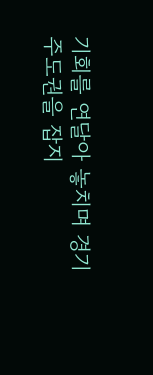기회를 연달아 놓치며 경기 주도권을 잡지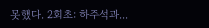못했다. 2회초: 하주석과...